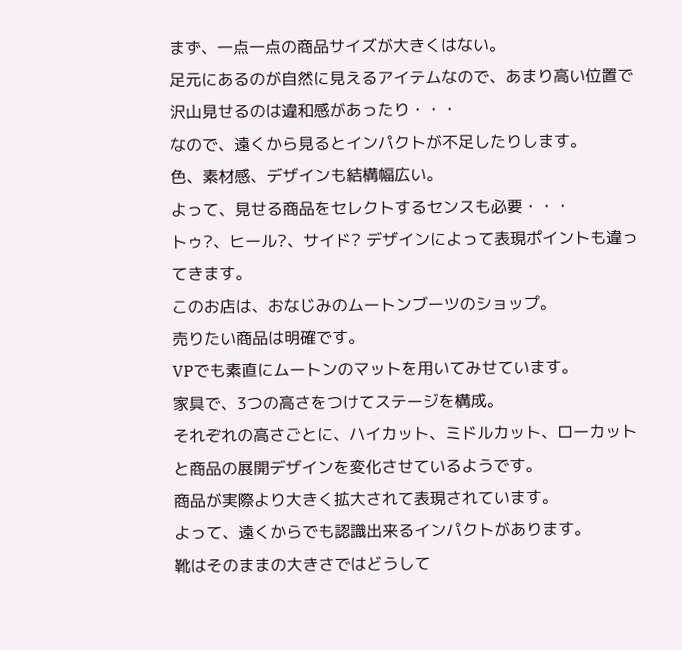まず、一点一点の商品サイズが大きくはない。
足元にあるのが自然に見えるアイテムなので、あまり高い位置で沢山見せるのは違和感があったり・・・
なので、遠くから見るとインパクトが不足したりします。
色、素材感、デザインも結構幅広い。
よって、見せる商品をセレクトするセンスも必要・・・
トゥ?、ヒール?、サイド? デザインによって表現ポイントも違ってきます。
このお店は、おなじみのムートンブーツのショップ。
売りたい商品は明確です。
VPでも素直にムートンのマットを用いてみせています。
家具で、3つの高さをつけてステージを構成。
それぞれの高さごとに、ハイカット、ミドルカット、ローカットと商品の展開デザインを変化させているようです。
商品が実際より大きく拡大されて表現されています。
よって、遠くからでも認識出来るインパクトがあります。
靴はそのままの大きさではどうして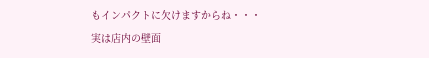もインパクトに欠けますからね・・・
実は店内の壁面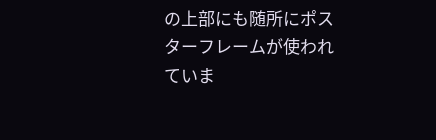の上部にも随所にポスターフレームが使われていま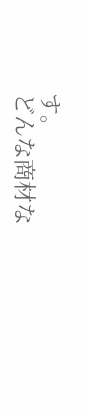す。
どんな商材な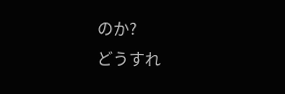のか?
どうすれ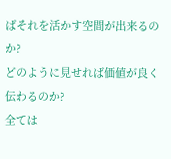ばそれを活かす空間が出来るのか?
どのように見せれば価値が良く伝わるのか?
全ては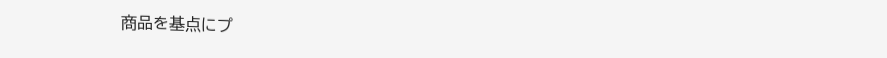商品を基点にプ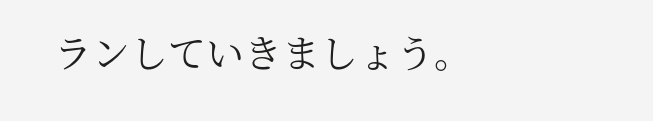ランしていきましょう。